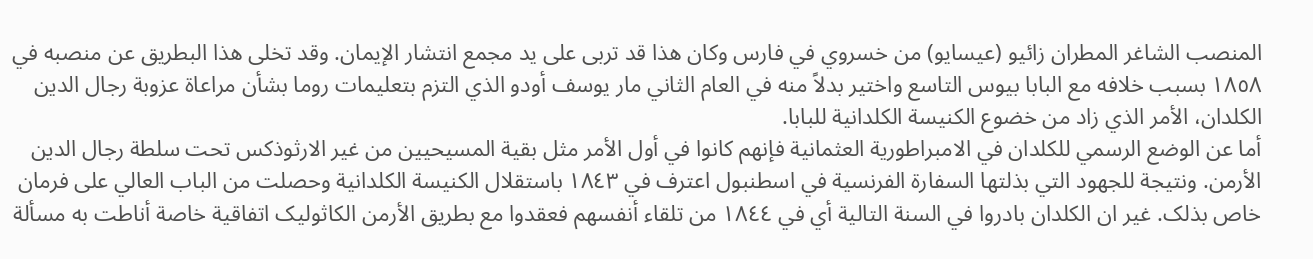المنصب الشاغر المطران زائيو (عيسايو) من خسروي في فارس وکان هذا قد تربى على يد مجمع انتشار الإيمان. وقد تخلى هذا البطريق عن منصبه في ١٨٥٨ بسبب خلافه مع البابا بيوس التاسع واختير بدلاً منه في العام الثاني مار يوسف أودو الذي التزم بتعليمات روما بشأن مراعاة عزوبة رجال الدين الکلدان، الأمر الذي زاد من خضوع الکنيسة الکلدانية للبابا.
أما عن الوضع الرسمي للکلدان في الامبراطورية العثمانية فإنهم کانوا في أول الأمر مثل بقية المسيحيين من غير الارثوذکس تحت سلطة رجال الدين الأرمن. ونتيجة للجهود التي بذلتها السفارة الفرنسية في اسطنبول اعترف في ١٨٤٣ باستقلال الکنيسة الکلدانية وحصلت من الباب العالي على فرمان خاص بذلک. غير ان الکلدان بادروا في السنة التالية أي في ١٨٤٤ من تلقاء أنفسهم فعقدوا مع بطريق الأرمن الکاثوليک اتفاقية خاصة أناطت به مسألة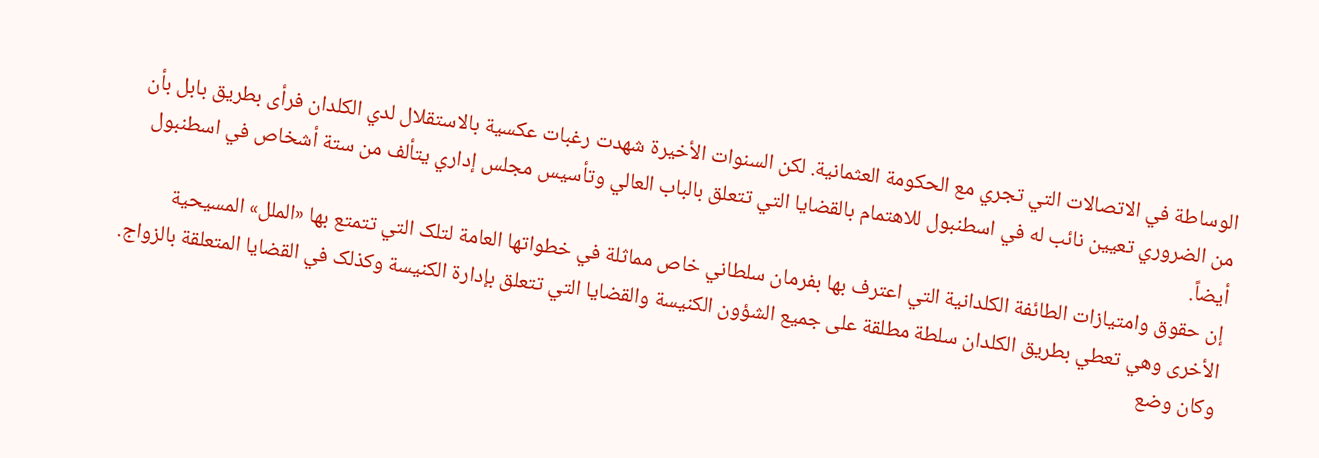الوساطة في الاتصالات التي تجري مع الحکومة العثمانية. لکن السنوات الأخيرة شهدت رغبات عکسية بالاستقلال لدي الکلدان فرأى بطريق بابل بأن من الضروري تعيين نائب له في اسطنبول للاهتمام بالقضايا التي تتعلق بالباب العالي وتأسيس مجلس إداري يتألف من ستة أشخاص في اسطنبول أيضاً.
إن حقوق وامتيازات الطائفة الکلدانية التي اعترف بها بفرمان سلطاني خاص مماثلة في خطواتها العامة لتلک التي تتمتع بها «الملل» المسيحية الأخرى وهي تعطي بطريق الکلدان سلطة مطلقة على جميع الشؤون الکنيسة والقضايا التي تتعلق بإدارة الکنيسة وکذلک في القضايا المتعلقة بالزواج.
وکان وضع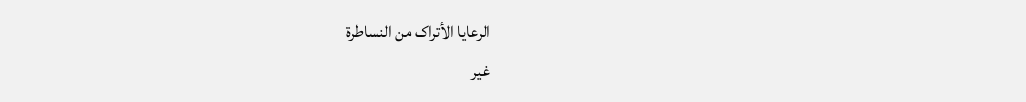الرعايا الأتراک من النساطرة
غير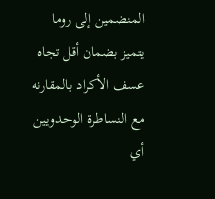المنضمين إلى روما يتميز بضمان أقل تجاه عسف الأکراد بالمقارنه مع النساطرة الوحدويين أي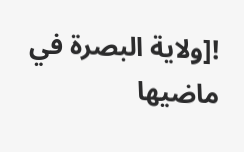![ولاية البصرة في ماضيها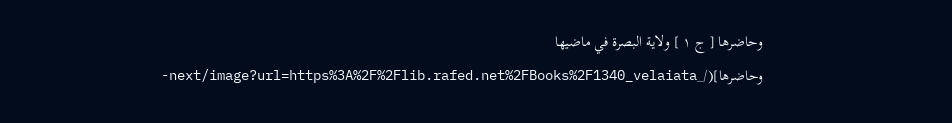وحاضرها [ ج ١ ] ولاية البصرة في ماضيها وحاضرها](/_next/image?url=https%3A%2F%2Flib.rafed.net%2FBooks%2F1340_velaiata-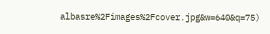albasre%2Fimages%2Fcover.jpg&w=640&q=75)